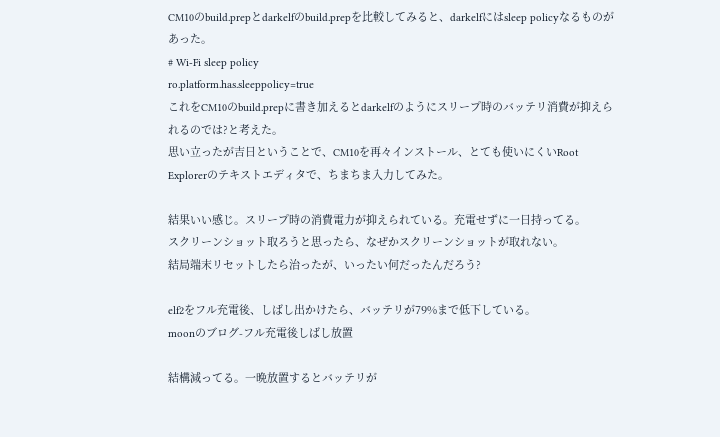CM10のbuild.prepとdarkelfのbuild.prepを比較してみると、darkelfにはsleep policyなるものがあった。
# Wi-Fi sleep policy
ro.platform.has.sleeppolicy=true
これをCM10のbuild.prepに書き加えるとdarkelfのようにスリープ時のバッテリ消費が抑えられるのでは?と考えた。
思い立ったが吉日ということで、CM10を再々インストール、とても使いにくいRoot Explorerのテキストエディタで、ちまちま入力してみた。

結果いい感じ。スリープ時の消費電力が抑えられている。充電せずに一日持ってる。
スクリーンショット取ろうと思ったら、なぜかスクリーンショットが取れない。
結局端末リセットしたら治ったが、いったい何だったんだろう?

elf2をフル充電後、しばし出かけたら、バッテリが79%まで低下している。
moonのブログ-フル充電後しばし放置

結構減ってる。一晩放置するとバッテリが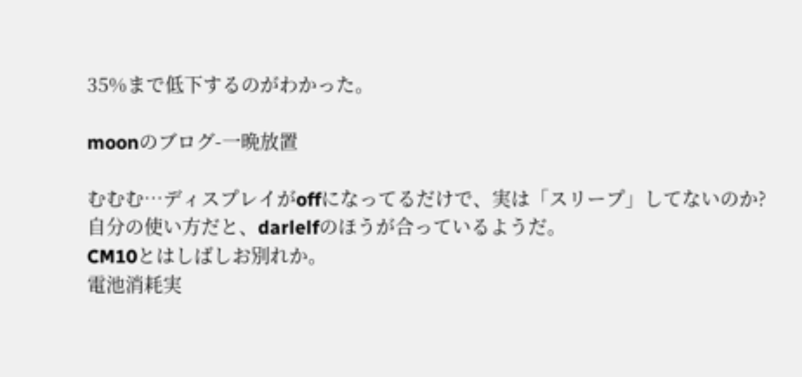35%まで低下するのがわかった。

moonのブログ-一晩放置

むむむ…ディスプレイがoffになってるだけで、実は「スリープ」してないのか?
自分の使い方だと、darlelfのほうが合っているようだ。
CM10とはしばしお別れか。
電池消耗実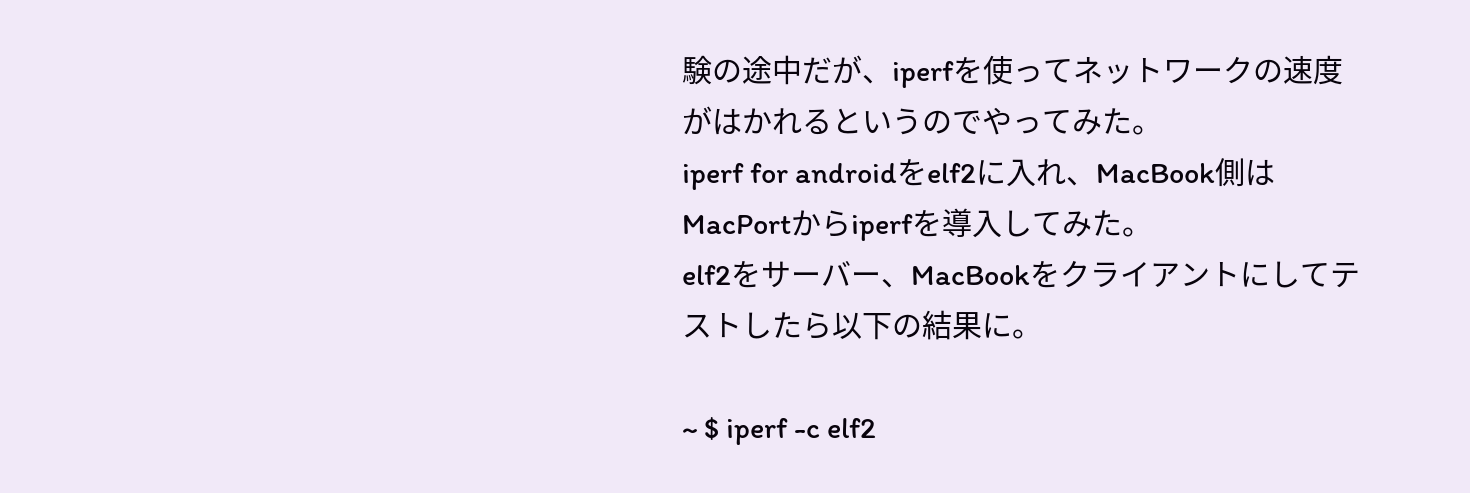験の途中だが、iperfを使ってネットワークの速度がはかれるというのでやってみた。
iperf for androidをelf2に入れ、MacBook側はMacPortからiperfを導入してみた。
elf2をサーバー、MacBookをクライアントにしてテストしたら以下の結果に。

~ $ iperf -c elf2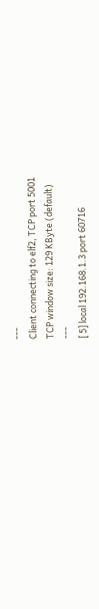---
Client connecting to elf2, TCP port 5001
TCP window size: 129 KByte (default)
---
[ 5] local 192.168.1.3 port 60716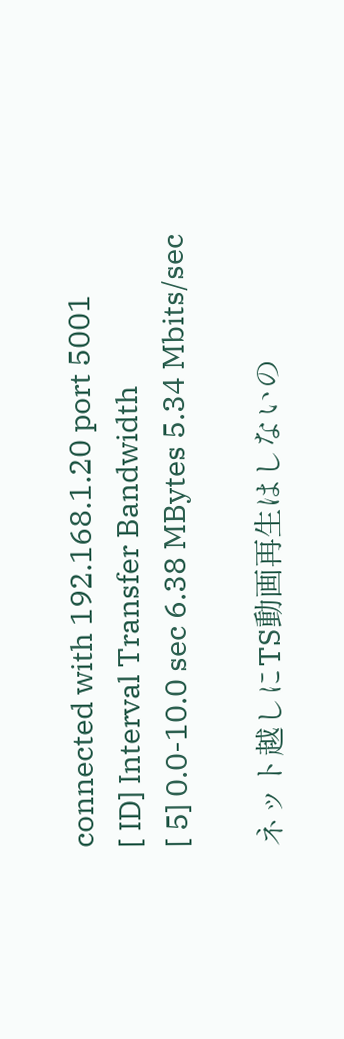connected with 192.168.1.20 port 5001
[ ID] Interval Transfer Bandwidth
[ 5] 0.0-10.0 sec 6.38 MBytes 5.34 Mbits/sec

ネット越しにTS動画再生はしないの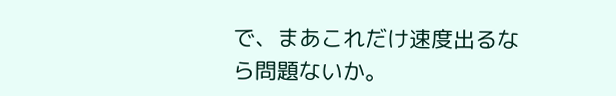で、まあこれだけ速度出るなら問題ないか。